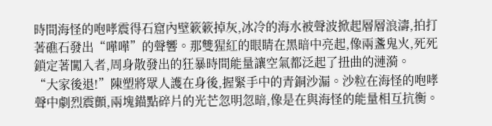時間海怪的咆哮震得石窟內壁簌簌掉灰,冰冷的海水被聲波掀起層層浪濤,拍打著礁石發出“嘩嘩”的聲響。那雙猩紅的眼睛在黑暗中亮起,像兩盞鬼火,死死鎖定著闖入者,周身散發出的狂暴時間能量讓空氣都泛起了扭曲的漣漪。
“大家後退!”陳塑將眾人護在身後,握緊手中的青銅沙漏。沙粒在海怪的咆哮聲中劇烈震顫,兩塊錨點碎片的光芒忽明忽暗,像是在與海怪的能量相互抗衡。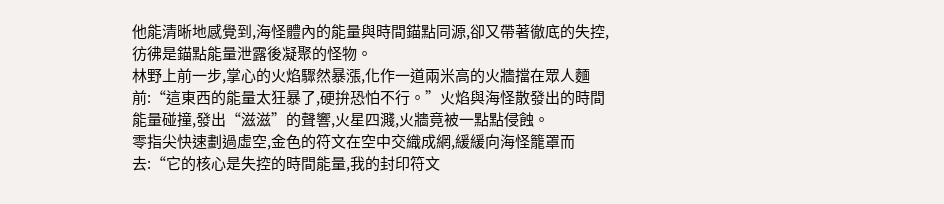他能清晰地感覺到,海怪體內的能量與時間錨點同源,卻又帶著徹底的失控,彷彿是錨點能量泄露後凝聚的怪物。
林野上前一步,掌心的火焰驟然暴漲,化作一道兩米高的火牆擋在眾人麵前:“這東西的能量太狂暴了,硬拚恐怕不行。”火焰與海怪散發出的時間能量碰撞,發出“滋滋”的聲響,火星四濺,火牆竟被一點點侵蝕。
零指尖快速劃過虛空,金色的符文在空中交織成網,緩緩向海怪籠罩而去:“它的核心是失控的時間能量,我的封印符文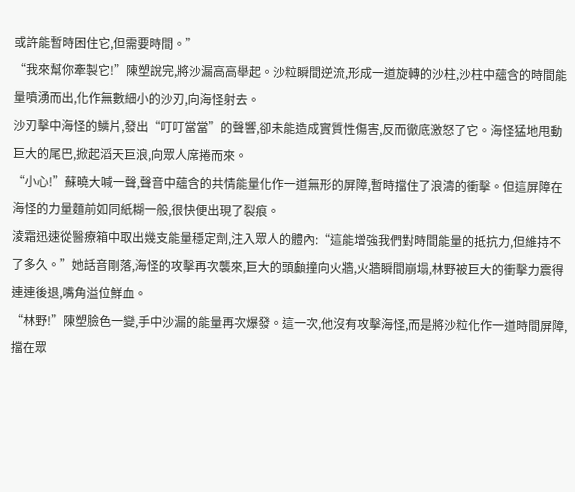或許能暫時困住它,但需要時間。”
“我來幫你牽製它!”陳塑說完,將沙漏高高舉起。沙粒瞬間逆流,形成一道旋轉的沙柱,沙柱中蘊含的時間能量噴湧而出,化作無數細小的沙刃,向海怪射去。
沙刃擊中海怪的鱗片,發出“叮叮當當”的聲響,卻未能造成實質性傷害,反而徹底激怒了它。海怪猛地甩動巨大的尾巴,掀起滔天巨浪,向眾人席捲而來。
“小心!”蘇曉大喊一聲,聲音中蘊含的共情能量化作一道無形的屏障,暫時擋住了浪濤的衝擊。但這屏障在海怪的力量麵前如同紙糊一般,很快便出現了裂痕。
淩霜迅速從醫療箱中取出幾支能量穩定劑,注入眾人的體內:“這能增強我們對時間能量的抵抗力,但維持不了多久。”她話音剛落,海怪的攻擊再次襲來,巨大的頭顱撞向火牆,火牆瞬間崩塌,林野被巨大的衝擊力震得連連後退,嘴角溢位鮮血。
“林野!”陳塑臉色一變,手中沙漏的能量再次爆發。這一次,他沒有攻擊海怪,而是將沙粒化作一道時間屏障,擋在眾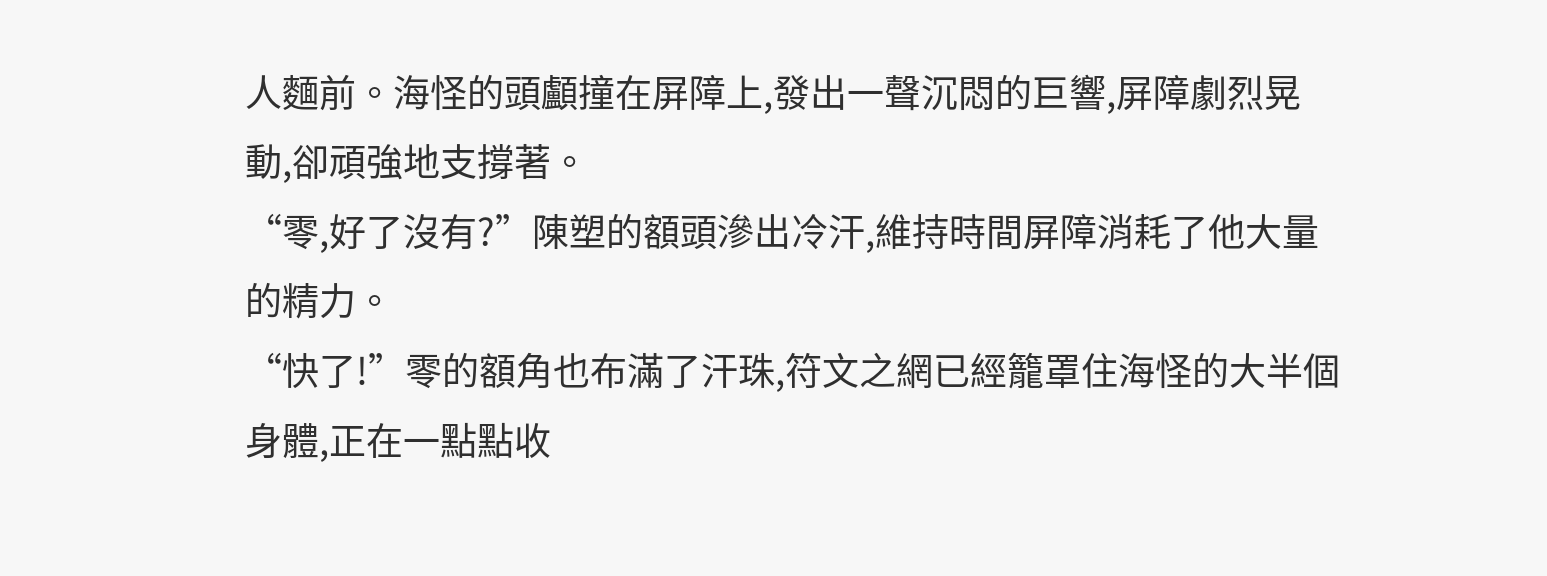人麵前。海怪的頭顱撞在屏障上,發出一聲沉悶的巨響,屏障劇烈晃動,卻頑強地支撐著。
“零,好了沒有?”陳塑的額頭滲出冷汗,維持時間屏障消耗了他大量的精力。
“快了!”零的額角也布滿了汗珠,符文之網已經籠罩住海怪的大半個身體,正在一點點收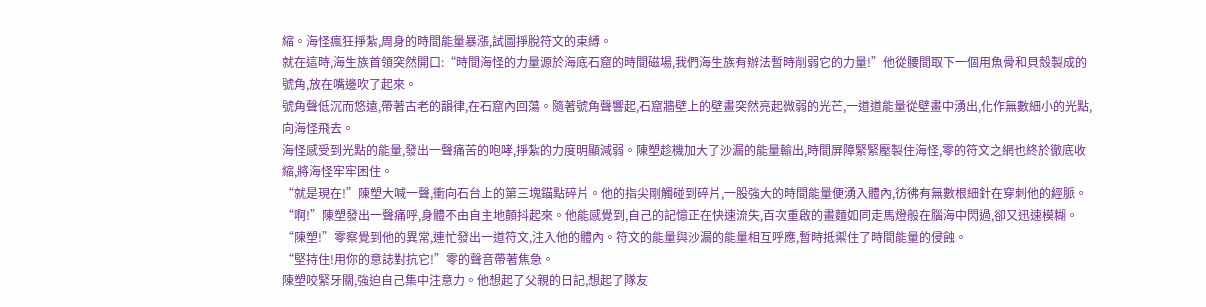縮。海怪瘋狂掙紮,周身的時間能量暴漲,試圖掙脫符文的束縛。
就在這時,海生族首領突然開口:“時間海怪的力量源於海底石窟的時間磁場,我們海生族有辦法暫時削弱它的力量!”他從腰間取下一個用魚骨和貝殼製成的號角,放在嘴邊吹了起來。
號角聲低沉而悠遠,帶著古老的韻律,在石窟內回蕩。隨著號角聲響起,石窟牆壁上的壁畫突然亮起微弱的光芒,一道道能量從壁畫中湧出,化作無數細小的光點,向海怪飛去。
海怪感受到光點的能量,發出一聲痛苦的咆哮,掙紮的力度明顯減弱。陳塑趁機加大了沙漏的能量輸出,時間屏障緊緊壓製住海怪,零的符文之網也終於徹底收縮,將海怪牢牢困住。
“就是現在!”陳塑大喊一聲,衝向石台上的第三塊錨點碎片。他的指尖剛觸碰到碎片,一股強大的時間能量便湧入體內,彷彿有無數根細針在穿刺他的經脈。
“啊!”陳塑發出一聲痛呼,身體不由自主地顫抖起來。他能感覺到,自己的記憶正在快速流失,百次重啟的畫麵如同走馬燈般在腦海中閃過,卻又迅速模糊。
“陳塑!”零察覺到他的異常,連忙發出一道符文,注入他的體內。符文的能量與沙漏的能量相互呼應,暫時抵禦住了時間能量的侵蝕。
“堅持住!用你的意誌對抗它!”零的聲音帶著焦急。
陳塑咬緊牙關,強迫自己集中注意力。他想起了父親的日記,想起了隊友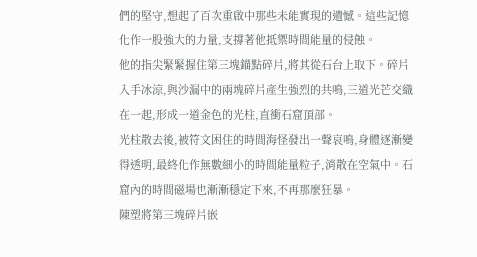們的堅守,想起了百次重啟中那些未能實現的遺憾。這些記憶化作一股強大的力量,支撐著他抵禦時間能量的侵蝕。
他的指尖緊緊握住第三塊錨點碎片,將其從石台上取下。碎片入手冰涼,與沙漏中的兩塊碎片產生強烈的共鳴,三道光芒交織在一起,形成一道金色的光柱,直衝石窟頂部。
光柱散去後,被符文困住的時間海怪發出一聲哀鳴,身體逐漸變得透明,最終化作無數細小的時間能量粒子,消散在空氣中。石窟內的時間磁場也漸漸穩定下來,不再那麼狂暴。
陳塑將第三塊碎片嵌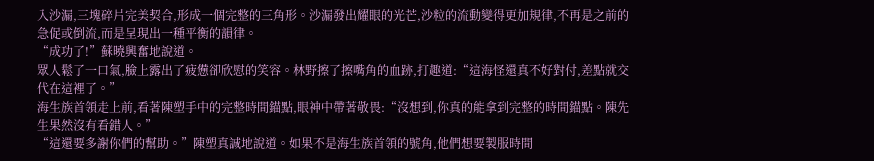入沙漏,三塊碎片完美契合,形成一個完整的三角形。沙漏發出耀眼的光芒,沙粒的流動變得更加規律,不再是之前的急促或倒流,而是呈現出一種平衡的韻律。
“成功了!”蘇曉興奮地說道。
眾人鬆了一口氣,臉上露出了疲憊卻欣慰的笑容。林野擦了擦嘴角的血跡,打趣道:“這海怪還真不好對付,差點就交代在這裡了。”
海生族首領走上前,看著陳塑手中的完整時間錨點,眼神中帶著敬畏:“沒想到,你真的能拿到完整的時間錨點。陳先生果然沒有看錯人。”
“這還要多謝你們的幫助。”陳塑真誠地說道。如果不是海生族首領的號角,他們想要製服時間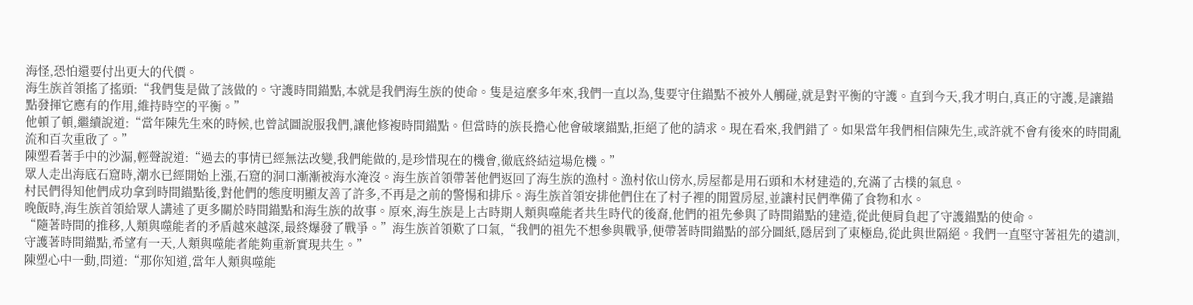海怪,恐怕還要付出更大的代價。
海生族首領搖了搖頭:“我們隻是做了該做的。守護時間錨點,本就是我們海生族的使命。隻是這麼多年來,我們一直以為,隻要守住錨點不被外人觸碰,就是對平衡的守護。直到今天,我才明白,真正的守護,是讓錨點發揮它應有的作用,維持時空的平衡。”
他頓了頓,繼續說道:“當年陳先生來的時候,也曾試圖說服我們,讓他修複時間錨點。但當時的族長擔心他會破壞錨點,拒絕了他的請求。現在看來,我們錯了。如果當年我們相信陳先生,或許就不會有後來的時間亂流和百次重啟了。”
陳塑看著手中的沙漏,輕聲說道:“過去的事情已經無法改變,我們能做的,是珍惜現在的機會,徹底終結這場危機。”
眾人走出海底石窟時,潮水已經開始上漲,石窟的洞口漸漸被海水淹沒。海生族首領帶著他們返回了海生族的漁村。漁村依山傍水,房屋都是用石頭和木材建造的,充滿了古樸的氣息。
村民們得知他們成功拿到時間錨點後,對他們的態度明顯友善了許多,不再是之前的警惕和排斥。海生族首領安排他們住在了村子裡的閒置房屋,並讓村民們準備了食物和水。
晚飯時,海生族首領給眾人講述了更多關於時間錨點和海生族的故事。原來,海生族是上古時期人類與噬能者共生時代的後裔,他們的祖先參與了時間錨點的建造,從此便肩負起了守護錨點的使命。
“隨著時間的推移,人類與噬能者的矛盾越來越深,最終爆發了戰爭。”海生族首領歎了口氣,“我們的祖先不想參與戰爭,便帶著時間錨點的部分圖紙,隱居到了東極島,從此與世隔絕。我們一直堅守著祖先的遺訓,守護著時間錨點,希望有一天,人類與噬能者能夠重新實現共生。”
陳塑心中一動,問道:“那你知道,當年人類與噬能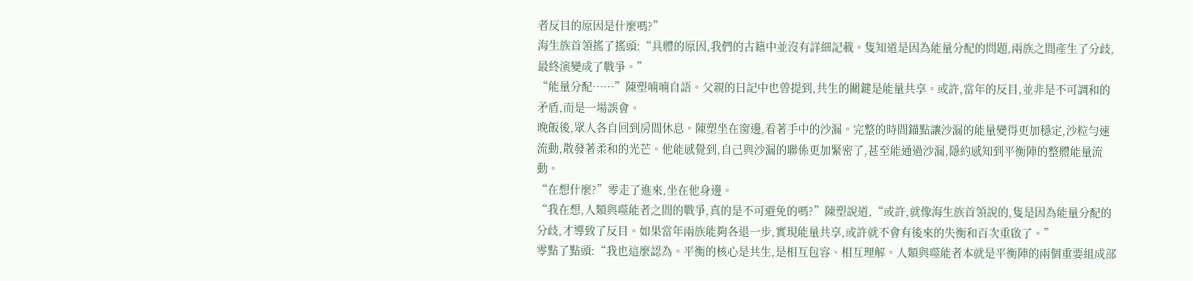者反目的原因是什麼嗎?”
海生族首領搖了搖頭:“具體的原因,我們的古籍中並沒有詳細記載。隻知道是因為能量分配的問題,兩族之間產生了分歧,最終演變成了戰爭。”
“能量分配……”陳塑喃喃自語。父親的日記中也曾提到,共生的關鍵是能量共享。或許,當年的反目,並非是不可調和的矛盾,而是一場誤會。
晚飯後,眾人各自回到房間休息。陳塑坐在窗邊,看著手中的沙漏。完整的時間錨點讓沙漏的能量變得更加穩定,沙粒勻速流動,散發著柔和的光芒。他能感覺到,自己與沙漏的聯係更加緊密了,甚至能通過沙漏,隱約感知到平衡陣的整體能量流動。
“在想什麼?”零走了進來,坐在他身邊。
“我在想,人類與噬能者之間的戰爭,真的是不可避免的嗎?”陳塑說道,“或許,就像海生族首領說的,隻是因為能量分配的分歧,才導致了反目。如果當年兩族能夠各退一步,實現能量共享,或許就不會有後來的失衡和百次重啟了。”
零點了點頭:“我也這麼認為。平衡的核心是共生,是相互包容、相互理解。人類與噬能者本就是平衡陣的兩個重要組成部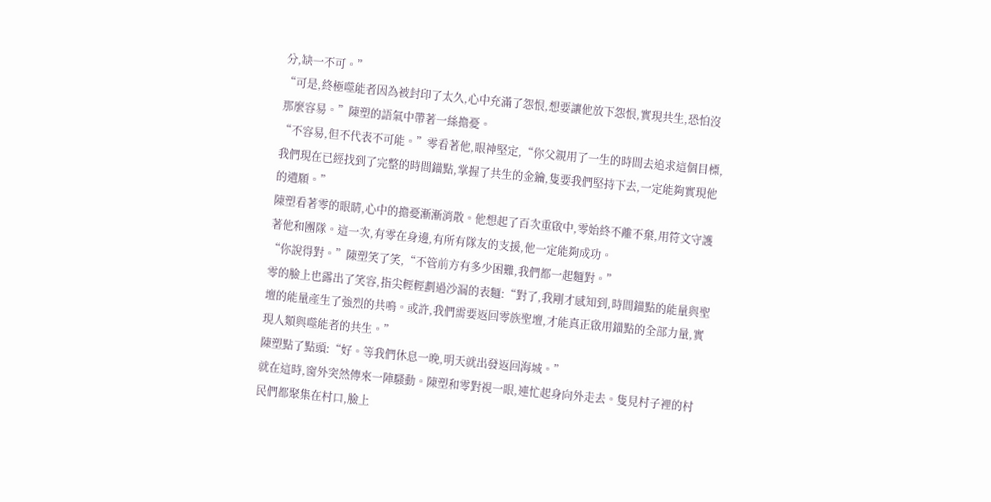分,缺一不可。”
“可是,終極噬能者因為被封印了太久,心中充滿了怨恨,想要讓他放下怨恨,實現共生,恐怕沒那麼容易。”陳塑的語氣中帶著一絲擔憂。
“不容易,但不代表不可能。”零看著他,眼神堅定,“你父親用了一生的時間去追求這個目標,我們現在已經找到了完整的時間錨點,掌握了共生的金鑰,隻要我們堅持下去,一定能夠實現他的遺願。”
陳塑看著零的眼睛,心中的擔憂漸漸消散。他想起了百次重啟中,零始終不離不棄,用符文守護著他和團隊。這一次,有零在身邊,有所有隊友的支援,他一定能夠成功。
“你說得對。”陳塑笑了笑,“不管前方有多少困難,我們都一起麵對。”
零的臉上也露出了笑容,指尖輕輕劃過沙漏的表麵:“對了,我剛才感知到,時間錨點的能量與聖壇的能量產生了強烈的共鳴。或許,我們需要返回零族聖壇,才能真正啟用錨點的全部力量,實現人類與噬能者的共生。”
陳塑點了點頭:“好。等我們休息一晚,明天就出發返回海城。”
就在這時,窗外突然傳來一陣騷動。陳塑和零對視一眼,連忙起身向外走去。隻見村子裡的村民們都聚集在村口,臉上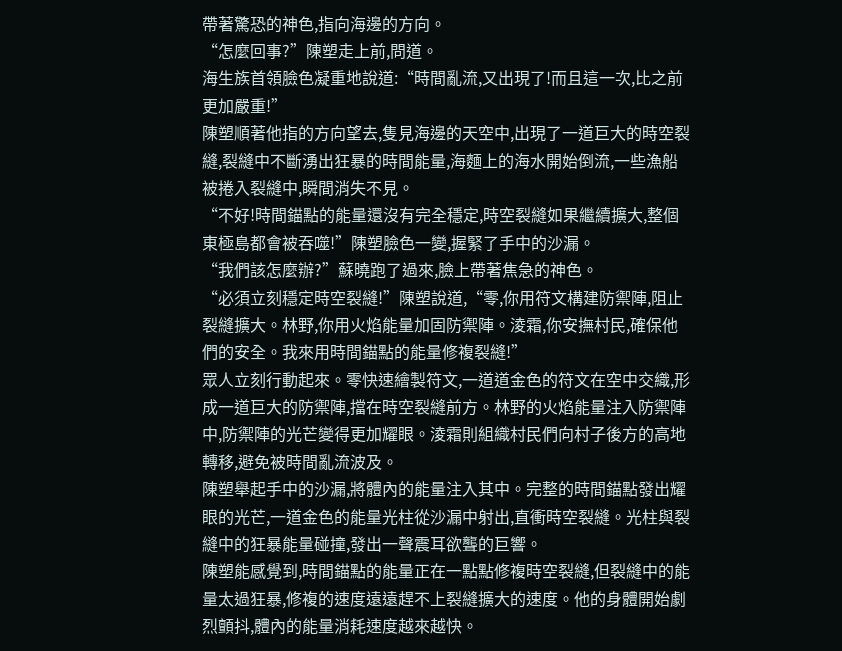帶著驚恐的神色,指向海邊的方向。
“怎麼回事?”陳塑走上前,問道。
海生族首領臉色凝重地說道:“時間亂流,又出現了!而且這一次,比之前更加嚴重!”
陳塑順著他指的方向望去,隻見海邊的天空中,出現了一道巨大的時空裂縫,裂縫中不斷湧出狂暴的時間能量,海麵上的海水開始倒流,一些漁船被捲入裂縫中,瞬間消失不見。
“不好!時間錨點的能量還沒有完全穩定,時空裂縫如果繼續擴大,整個東極島都會被吞噬!”陳塑臉色一變,握緊了手中的沙漏。
“我們該怎麼辦?”蘇曉跑了過來,臉上帶著焦急的神色。
“必須立刻穩定時空裂縫!”陳塑說道,“零,你用符文構建防禦陣,阻止裂縫擴大。林野,你用火焰能量加固防禦陣。淩霜,你安撫村民,確保他們的安全。我來用時間錨點的能量修複裂縫!”
眾人立刻行動起來。零快速繪製符文,一道道金色的符文在空中交織,形成一道巨大的防禦陣,擋在時空裂縫前方。林野的火焰能量注入防禦陣中,防禦陣的光芒變得更加耀眼。淩霜則組織村民們向村子後方的高地轉移,避免被時間亂流波及。
陳塑舉起手中的沙漏,將體內的能量注入其中。完整的時間錨點發出耀眼的光芒,一道金色的能量光柱從沙漏中射出,直衝時空裂縫。光柱與裂縫中的狂暴能量碰撞,發出一聲震耳欲聾的巨響。
陳塑能感覺到,時間錨點的能量正在一點點修複時空裂縫,但裂縫中的能量太過狂暴,修複的速度遠遠趕不上裂縫擴大的速度。他的身體開始劇烈顫抖,體內的能量消耗速度越來越快。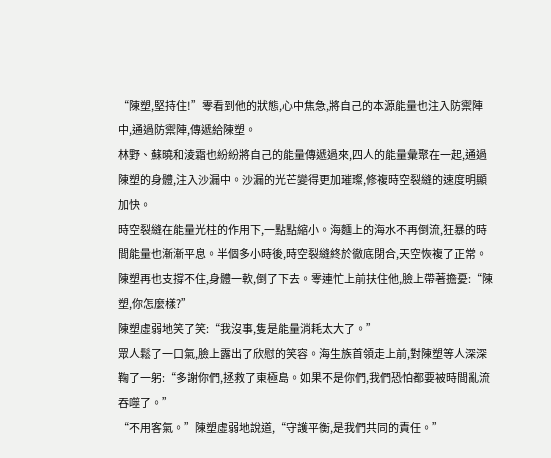“陳塑,堅持住!”零看到他的狀態,心中焦急,將自己的本源能量也注入防禦陣中,通過防禦陣,傳遞給陳塑。
林野、蘇曉和淩霜也紛紛將自己的能量傳遞過來,四人的能量彙聚在一起,通過陳塑的身體,注入沙漏中。沙漏的光芒變得更加璀璨,修複時空裂縫的速度明顯加快。
時空裂縫在能量光柱的作用下,一點點縮小。海麵上的海水不再倒流,狂暴的時間能量也漸漸平息。半個多小時後,時空裂縫終於徹底閉合,天空恢複了正常。
陳塑再也支撐不住,身體一軟,倒了下去。零連忙上前扶住他,臉上帶著擔憂:“陳塑,你怎麼樣?”
陳塑虛弱地笑了笑:“我沒事,隻是能量消耗太大了。”
眾人鬆了一口氣,臉上露出了欣慰的笑容。海生族首領走上前,對陳塑等人深深鞠了一躬:“多謝你們,拯救了東極島。如果不是你們,我們恐怕都要被時間亂流吞噬了。”
“不用客氣。”陳塑虛弱地說道,“守護平衡,是我們共同的責任。”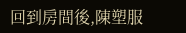回到房間後,陳塑服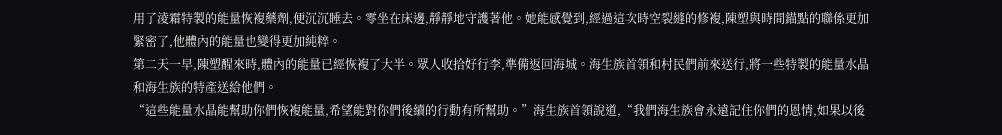用了淩霜特製的能量恢複藥劑,便沉沉睡去。零坐在床邊,靜靜地守護著他。她能感覺到,經過這次時空裂縫的修複,陳塑與時間錨點的聯係更加緊密了,他體內的能量也變得更加純粹。
第二天一早,陳塑醒來時,體內的能量已經恢複了大半。眾人收拾好行李,準備返回海城。海生族首領和村民們前來送行,將一些特製的能量水晶和海生族的特產送給他們。
“這些能量水晶能幫助你們恢複能量,希望能對你們後續的行動有所幫助。”海生族首領說道,“我們海生族會永遠記住你們的恩情,如果以後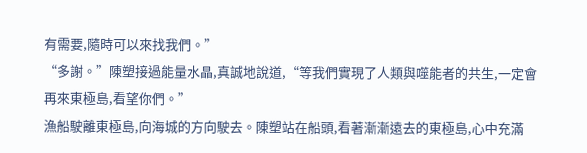有需要,隨時可以來找我們。”
“多謝。”陳塑接過能量水晶,真誠地說道,“等我們實現了人類與噬能者的共生,一定會再來東極島,看望你們。”
漁船駛離東極島,向海城的方向駛去。陳塑站在船頭,看著漸漸遠去的東極島,心中充滿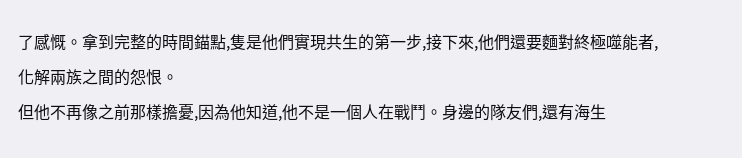了感慨。拿到完整的時間錨點,隻是他們實現共生的第一步,接下來,他們還要麵對終極噬能者,化解兩族之間的怨恨。
但他不再像之前那樣擔憂,因為他知道,他不是一個人在戰鬥。身邊的隊友們,還有海生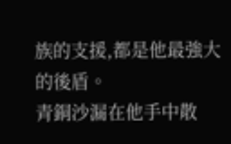族的支援,都是他最強大的後盾。
青銅沙漏在他手中散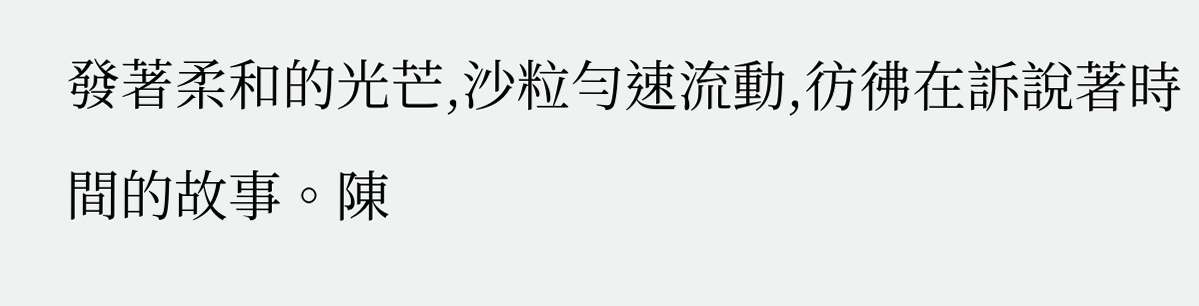發著柔和的光芒,沙粒勻速流動,彷彿在訴說著時間的故事。陳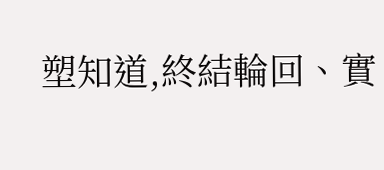塑知道,終結輪回、實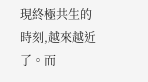現終極共生的時刻,越來越近了。而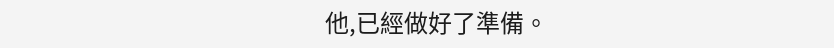他,已經做好了準備。